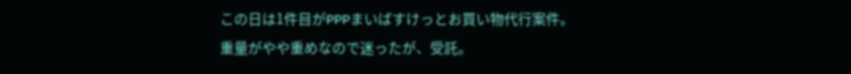この日は1件目がPPPまいばすけっとお買い物代行案件。
重量がやや重めなので迷ったが、受託。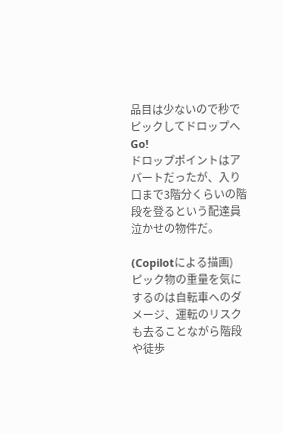品目は少ないので秒でピックしてドロップへGo!
ドロップポイントはアパートだったが、入り口まで3階分くらいの階段を登るという配達員泣かせの物件だ。

(Copilotによる描画)
ピック物の重量を気にするのは自転車へのダメージ、運転のリスクも去ることながら階段や徒歩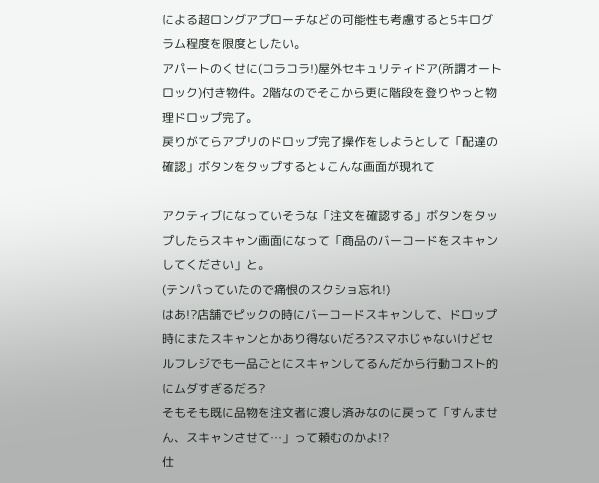による超ロングアプローチなどの可能性も考慮すると5キログラム程度を限度としたい。
アパートのくせに(コラコラ!)屋外セキュリティドア(所謂オートロック)付き物件。2階なのでそこから更に階段を登りやっと物理ドロップ完了。
戻りがてらアプリのドロップ完了操作をしようとして「配達の確認」ボタンをタップすると↓こんな画面が現れて

アクティブになっていそうな「注文を確認する」ボタンをタップしたらスキャン画面になって「商品のバーコードをスキャンしてください」と。
(テンパっていたので痛恨のスクショ忘れ!)
はあ!?店舗でピックの時にバーコードスキャンして、ドロップ時にまたスキャンとかあり得ないだろ?スマホじゃないけどセルフレジでも一品ごとにスキャンしてるんだから行動コスト的にムダすぎるだろ?
そもそも既に品物を注文者に渡し済みなのに戻って「すんません、スキャンさせて…」って頼むのかよ!?
仕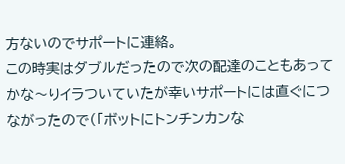方ないのでサポートに連絡。
この時実はダブルだったので次の配達のこともあってかな〜りイラついていたが幸いサポートには直ぐにつながったので(「ボットにトンチンカンな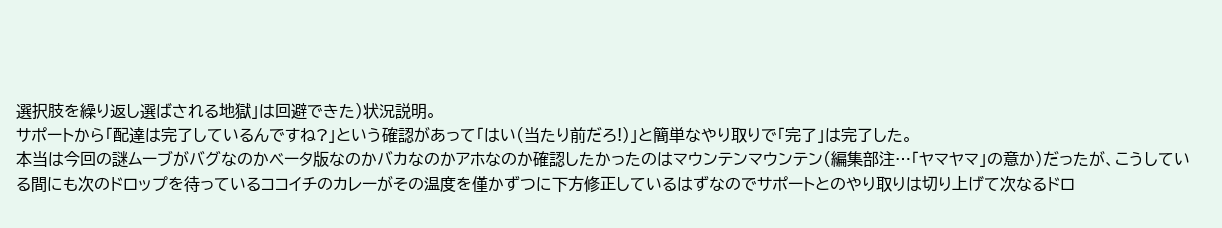選択肢を繰り返し選ばされる地獄」は回避できた)状況説明。
サポートから「配達は完了しているんですね?」という確認があって「はい(当たり前だろ!)」と簡単なやり取りで「完了」は完了した。
本当は今回の謎ムーブがバグなのかベータ版なのかバカなのかアホなのか確認したかったのはマウンテンマウンテン(編集部注…「ヤマヤマ」の意か)だったが、こうしている間にも次のドロップを待っているココイチのカレーがその温度を僅かずつに下方修正しているはずなのでサポートとのやり取りは切り上げて次なるドロ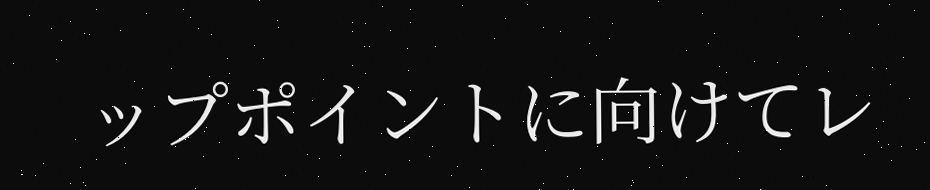ップポイントに向けてレ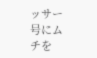ッサー号にムチを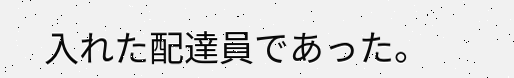入れた配達員であった。